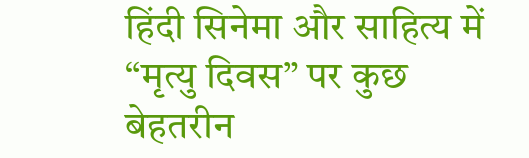हिंदी सिनेमा और साहित्य में “मृत्यु दिवस” पर कुछ बेहतरीन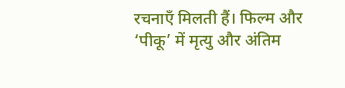रचनाएँ मिलती हैं। फिल्म और ‘पीकू’ में मृत्यु और अंतिम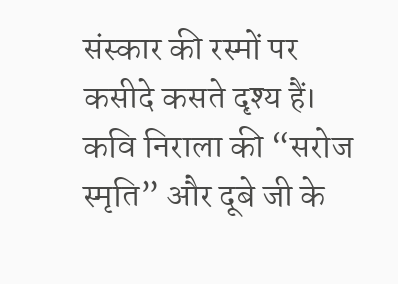संस्कार की रस्मों पर कसीदे कसते दृश्य हैं। कवि निराला की “सरोज स्मृति” और दूबे जी के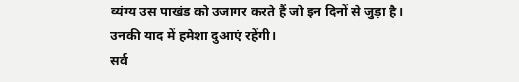व्यंग्य उस पाखंड को उजागर करते हैं जो इन दिनों से जुड़ा है।
उनकी याद में हमेशा दुआएं रहेंगी।
सर्व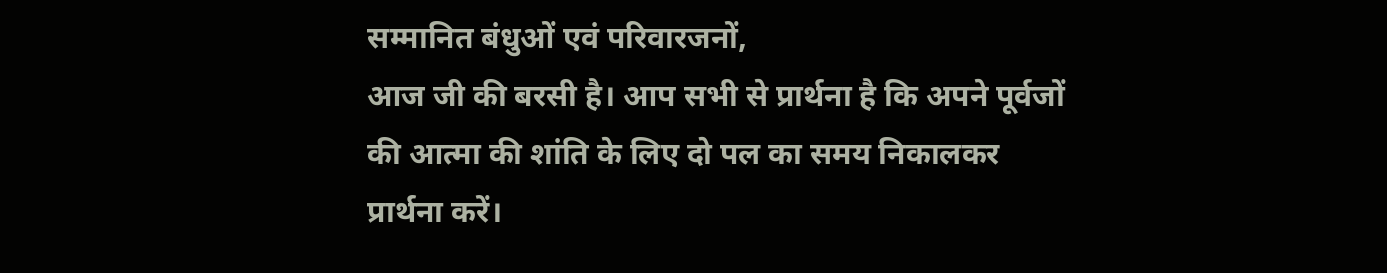सम्मानित बंधुओं एवं परिवारजनों,
आज जी की बरसी है। आप सभी से प्रार्थना है कि अपने पूर्वजों की आत्मा की शांति के लिए दो पल का समय निकालकर प्रार्थना करें।